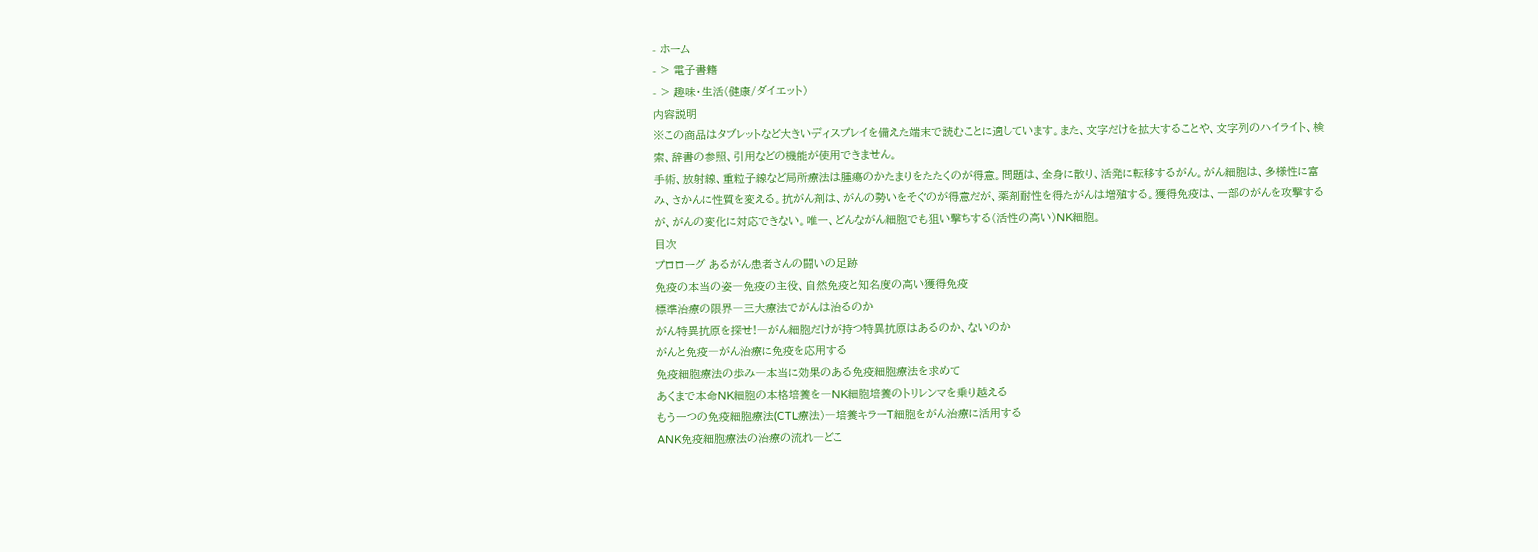- ホーム
- > 電子書籍
- > 趣味・生活(健康/ダイエット)
内容説明
※この商品はタブレットなど大きいディスプレイを備えた端末で読むことに適しています。また、文字だけを拡大することや、文字列のハイライト、検索、辞書の参照、引用などの機能が使用できません。
手術、放射線、重粒子線など局所療法は腫瘍のかたまりをたたくのが得意。問題は、全身に散り、活発に転移するがん。がん細胞は、多様性に富み、さかんに性質を変える。抗がん剤は、がんの勢いをそぐのが得意だが、薬剤耐性を得たがんは増殖する。獲得免疫は、一部のがんを攻撃するが、がんの変化に対応できない。唯一、どんながん細胞でも狙い撃ちする(活性の高い)NK細胞。
目次
プロローグ あるがん患者さんの闘いの足跡
免疫の本当の姿―免疫の主役、自然免疫と知名度の高い獲得免疫
標準治療の限界―三大療法でがんは治るのか
がん特異抗原を探せ!―がん細胞だけが持つ特異抗原はあるのか、ないのか
がんと免疫―がん治療に免疫を応用する
免疫細胞療法の歩み―本当に効果のある免疫細胞療法を求めて
あくまで本命NK細胞の本格培養を―NK細胞培養のトリレンマを乗り越える
もう一つの免疫細胞療法(CTL療法)―培養キラーT細胞をがん治療に活用する
ANK免疫細胞療法の治療の流れ―どこ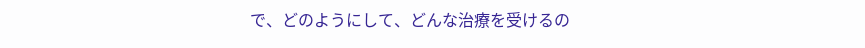で、どのようにして、どんな治療を受けるの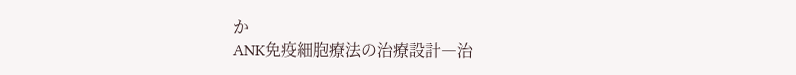か
ANK免疫細胞療法の治療設計―治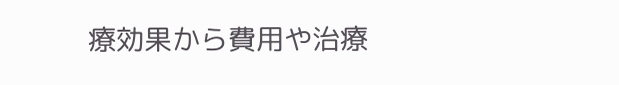療効果から費用や治療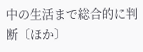中の生活まで総合的に判断〔ほか〕